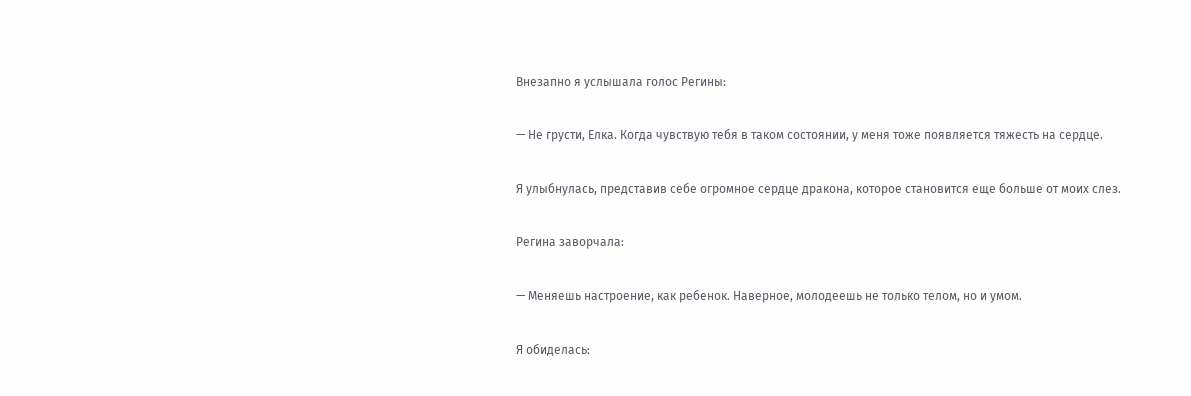Внезапно я услышала голос Регины:

— Не грусти, Елка. Когда чувствую тебя в таком состоянии, у меня тоже появляется тяжесть на сердце.

Я улыбнулась, представив себе огромное сердце дракона, которое становится еще больше от моих слез.

Регина заворчала:

— Меняешь настроение, как ребенок. Наверное, молодеешь не только телом, но и умом.

Я обиделась: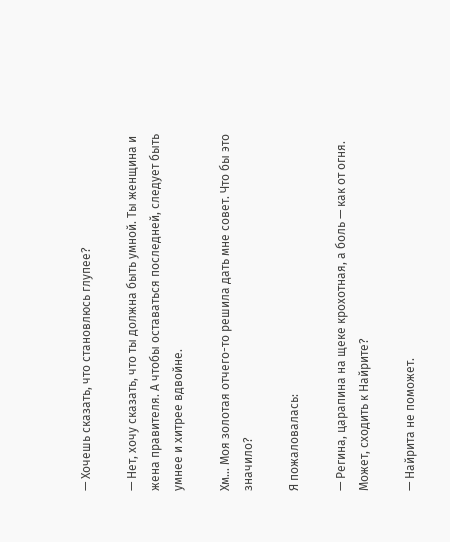— Хочешь сказать, что становлюсь глупее?

— Нет, хочу сказать, что ты должна быть умной. Ты женщина и жена правителя. А чтобы оставаться последней, следует быть умнее и хитрее вдвойне.

Хм… Моя золотая отчего-то решила дать мне совет. Что бы это значило?

Я пожаловалась:

— Регина, царапина на щеке крохотная, а боль — как от огня. Может, сходить к Найрите?

— Найрита не поможет.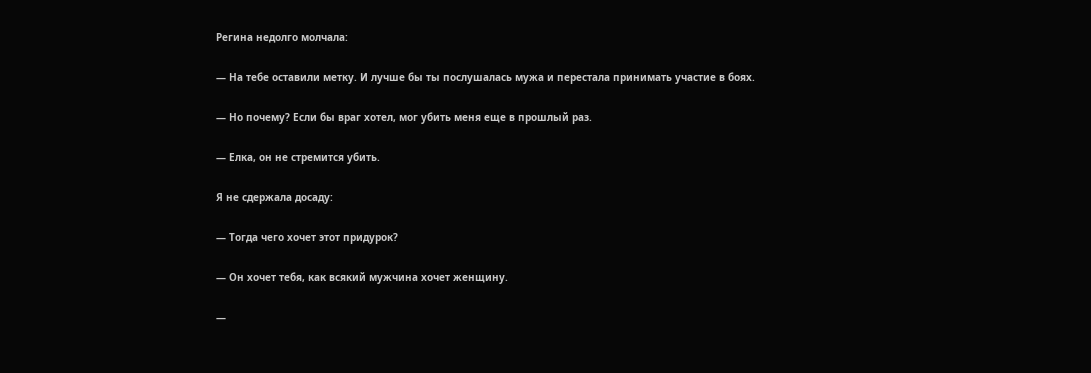Регина недолго молчала:

— На тебе оставили метку. И лучше бы ты послушалась мужа и перестала принимать участие в боях.

— Но почему? Если бы враг хотел, мог убить меня еще в прошлый раз.

— Елка, он не стремится убить.

Я не сдержала досаду:

— Тогда чего хочет этот придурок?

— Он хочет тебя, как всякий мужчина хочет женщину.

—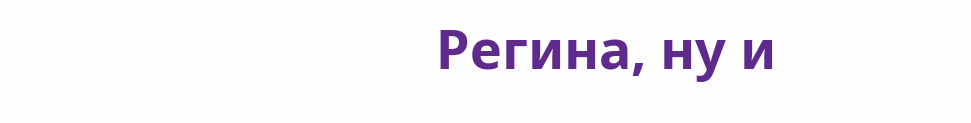Регина, ну и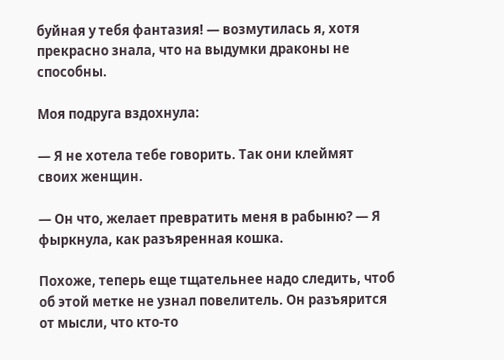буйная у тебя фантазия! — возмутилась я, хотя прекрасно знала, что на выдумки драконы не способны.

Моя подруга вздохнула:

— Я не хотела тебе говорить. Так они клеймят своих женщин.

— Он что, желает превратить меня в рабыню? — Я фыркнула, как разъяренная кошка.

Похоже, теперь еще тщательнее надо следить, чтоб об этой метке не узнал повелитель. Он разъярится от мысли, что кто-то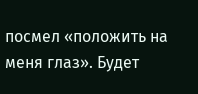посмел «положить на меня глаз». Будет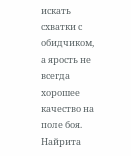искать схватки с обидчиком, а ярость не всегда хорошее качество на поле боя. Найрита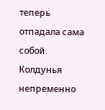теперь отпадала сама собой. Колдунья непременно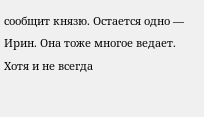сообщит князю. Остается одно — Ирин. Она тоже многое ведает. Хотя и не всегда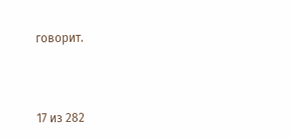говорит.



17 из 282